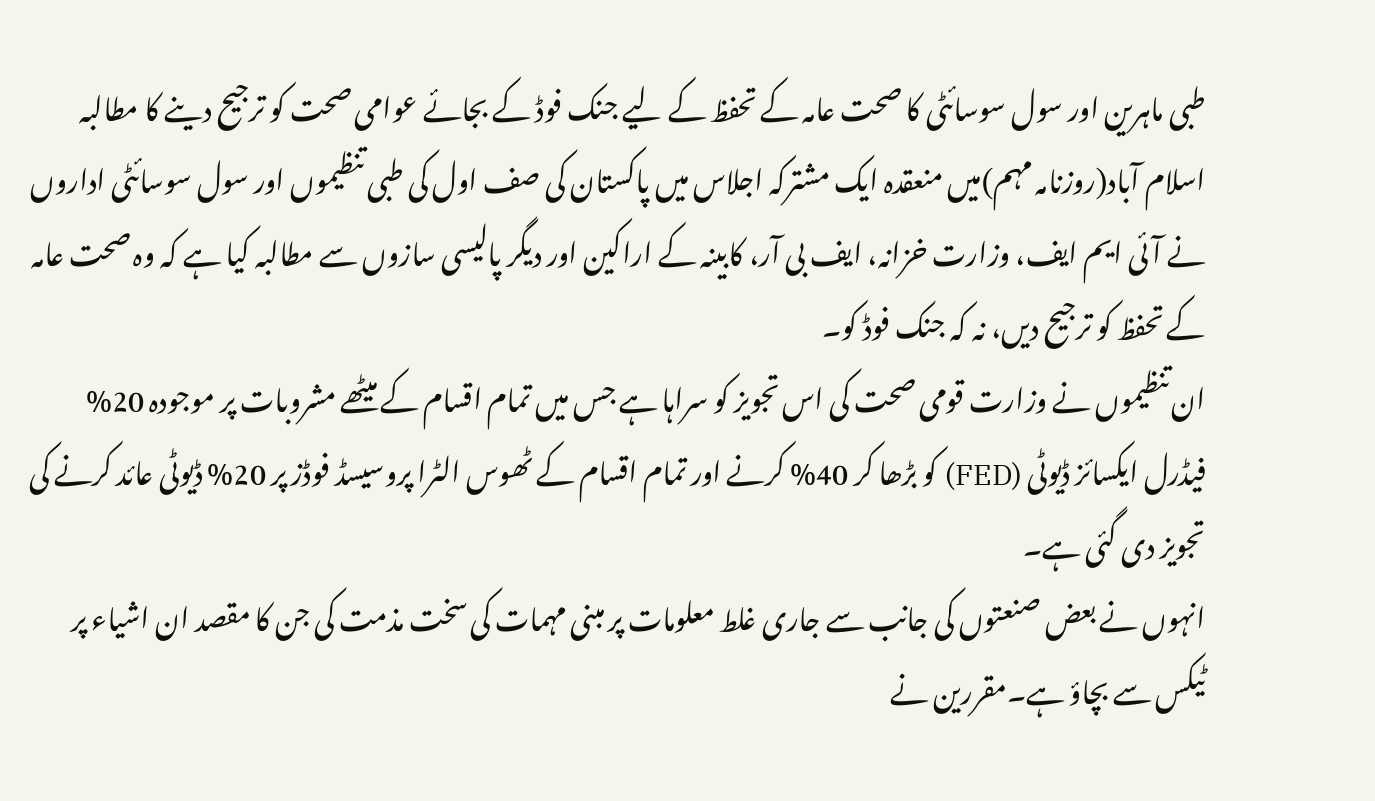طبی ماہرین اور سول سوسائٹی کا صحت عامہ کے تحفظ کے لیے جنک فوڈ کے بجائے عوامی صحت کو ترجیح دینے کا مطالبہ
اسلام آباد(روزنامہ مہم)میں منعقدہ ایک مشترکہ اجلاس میں پاکستان کی صف اول کی طبی تنظیموں اور سول سوسائٹی اداروں نے آئی ایم ایف، وزارت خزانہ، ایف بی آر، کابینہ کے اراکین اور دیگر پالیسی سازوں سے مطالبہ کیا ہے کہ وہ صحت عامہ کے تحفظ کو ترجیح دیں، نہ کہ جنک فوڈ کو۔
ان تنظیموں نے وزارت قومی صحت کی اس تجویز کو سراہا ہے جس میں تمام اقسام کے میٹھے مشروبات پر موجودہ 20% فیڈرل ایکسائز ڈیوٹی (FED) کو بڑھا کر 40% کرنے اور تمام اقسام کے ٹھوس الٹرا پروسیسڈ فوڈز پر 20% ڈیوٹی عائد کرنے کی تجویز دی گئی ہے۔
انہوں نے بعض صنعتوں کی جانب سے جاری غلط معلومات پر مبنی مہمات کی سخت مذمت کی جن کا مقصد ان اشیاء پر ٹیکس سے بچاؤ ہے۔مقررین نے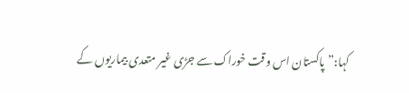کہا:”پاکستان اس وقت خوراک سے جڑی غیر متعدی بیماریوں کے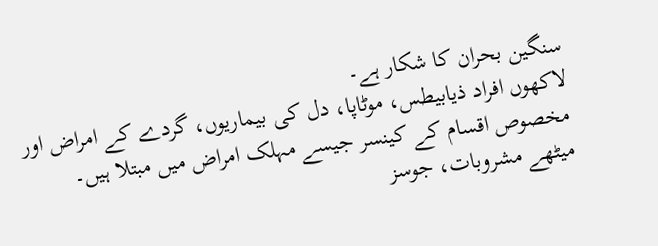سنگین بحران کا شکار ہے۔
لاکھوں افراد ذیابیطس، موٹاپا، دل کی بیماریوں، گردے کے امراض اور مخصوص اقسام کے کینسر جیسے مہلک امراض میں مبتلا ہیں۔ میٹھے مشروبات، جوسز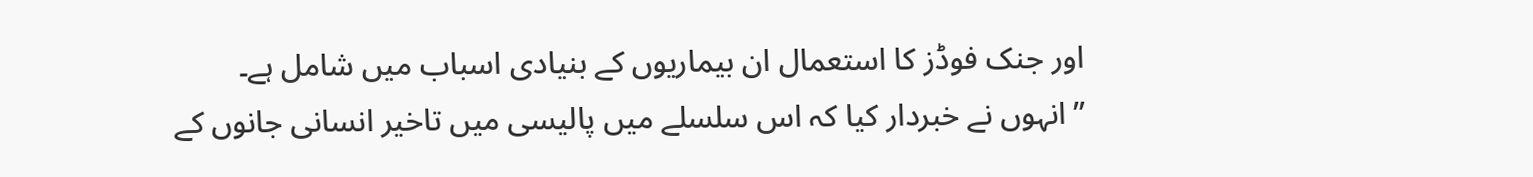اور جنک فوڈز کا استعمال ان بیماریوں کے بنیادی اسباب میں شامل ہے۔
”انہوں نے خبردار کیا کہ اس سلسلے میں پالیسی میں تاخیر انسانی جانوں کے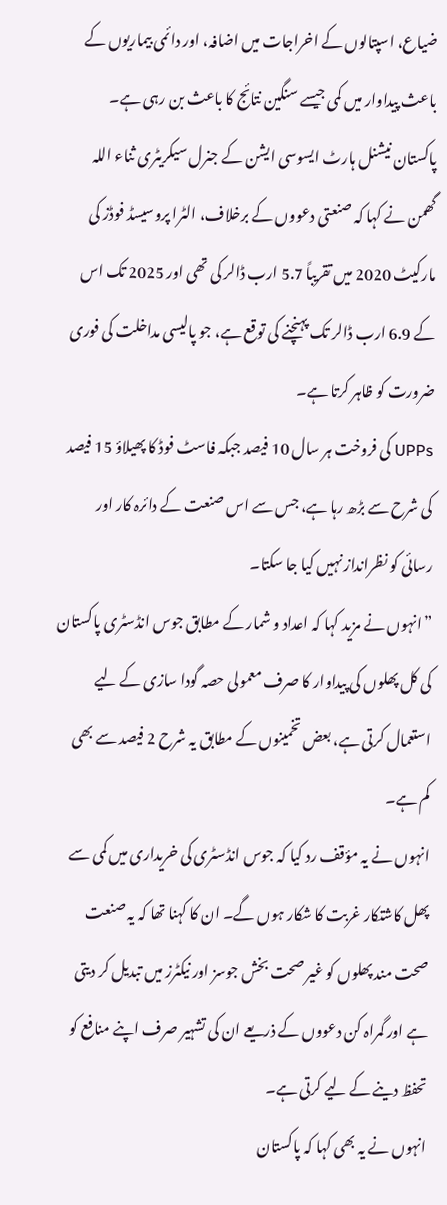ضیاع، اسپتالوں کے اخراجات میں اضافہ، اور دائمی بیماریوں کے باعث پیداوار میں کمی جیسے سنگین نتائج کا باعث بن رہی ہے۔
پاکستان نیشنل ہارٹ ایسوسی ایشن کے جنرل سیکریٹری ثناء اللہ گھمن نے کہا کہ صنعتی دعووں کے برخلاف، الٹرا پروسیسڈ فوڈز کی مارکیٹ 2020 میں تقریباً 5.7 ارب ڈالر کی تھی اور 2025 تک اس کے 6.9 ارب ڈالر تک پہنچنے کی توقع ہے، جو پالیسی مداخلت کی فوری ضرورت کو ظاہر کرتا ہے۔
UPPs کی فروخت ہر سال 10 فیصد جبکہ فاسٹ فوڈ کا پھیلاؤ 15 فیصد کی شرح سے بڑھ رہا ہے، جس سے اس صنعت کے دائرہ کار اور رسائی کو نظرانداز نہیں کیا جا سکتا۔
”انہوں نے مزید کہا کہ اعداد و شمار کے مطابق جوس انڈسٹری پاکستان کی کل پھلوں کی پیداوار کا صرف معمولی حصہ گودا سازی کے لیے استعمال کرتی ہے، بعض تخمینوں کے مطابق یہ شرح 2 فیصد سے بھی کم ہے۔
انہوں نے یہ مؤقف رد کیا کہ جوس انڈسٹری کی خریداری میں کمی سے پھل کاشتکار غربت کا شکار ہوں گے۔ ان کا کہنا تھا کہ یہ صنعت صحت مند پھلوں کو غیر صحت بخش جوسز اور نیکٹرز میں تبدیل کر دیتی ہے اور گمراہ کن دعووں کے ذریعے ان کی تشہیر صرف اپنے منافع کو تحفظ دینے کے لیے کرتی ہے۔
انہوں نے یہ بھی کہا کہ پاکستان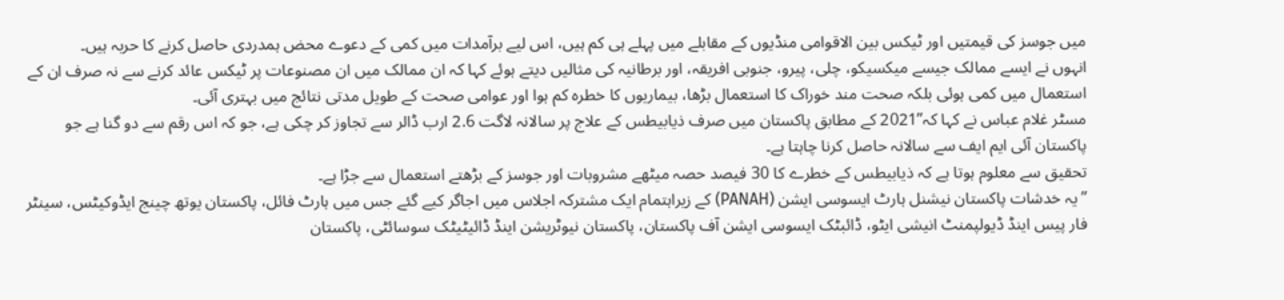میں جوسز کی قیمتیں اور ٹیکس بین الاقوامی منڈیوں کے مقابلے میں پہلے ہی کم ہیں، اس لیے برآمدات میں کمی کے دعوے محض ہمدردی حاصل کرنے کا حربہ ہیں۔
انہوں نے ایسے ممالک جیسے میکسیکو، چلی، پیرو، جنوبی افریقہ، اور برطانیہ کی مثالیں دیتے ہوئے کہا کہ ان ممالک میں ان مصنوعات پر ٹیکس عائد کرنے سے نہ صرف ان کے استعمال میں کمی ہوئی بلکہ صحت مند خوراک کا استعمال بڑھا، بیماریوں کا خطرہ کم ہوا اور عوامی صحت کے طویل مدتی نتائج میں بہتری آئی۔
مسٹر غلام عباس نے کہا کہ”2021 کے مطابق پاکستان میں صرف ذیابیطس کے علاج پر سالانہ لاگت 2.6 ارب ڈالر سے تجاوز کر چکی ہے، جو کہ اس رقم سے دو گنا ہے جو پاکستان آئی ایم ایف سے سالانہ حاصل کرنا چاہتا ہے۔
تحقیق سے معلوم ہوتا ہے کہ ذیابیطس کے خطرے کا 30 فیصد حصہ میٹھے مشروبات اور جوسز کے بڑھتے استعمال سے جڑا ہے۔
”یہ خدشات پاکستان نیشنل ہارٹ ایسوسی ایشن (PANAH) کے زیراہتمام ایک مشترکہ اجلاس میں اجاگر کیے گئے جس میں ہارٹ فائل، پاکستان یوتھ چینج ایڈوکیٹس، سینٹر فار پیس اینڈ ڈیولپمنٹ انیشی ایٹو، ڈائبٹک ایسوسی ایشن آف پاکستان، پاکستان نیوٹریشن اینڈ ڈائیٹیٹک سوسائٹی، پاکستان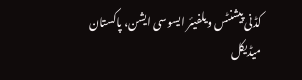کڈنی پیشنٹس ویلفیئر ایسوسی ایشن، پاکستان میڈیکل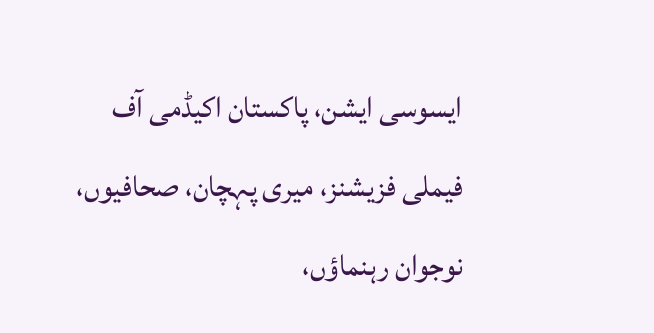ایسوسی ایشن، پاکستان اکیڈمی آف فیملی فزیشنز، میری پہچان، صحافیوں، نوجوان رہنماؤں،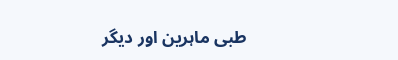طبی ماہرین اور دیگر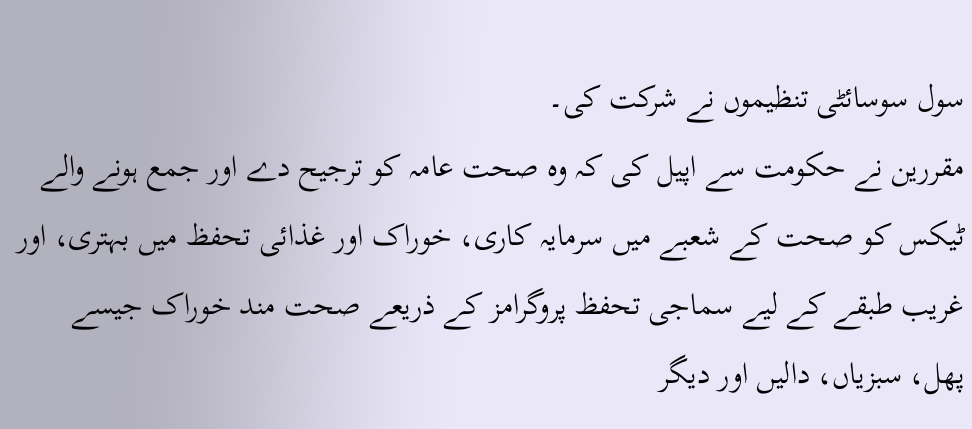سول سوسائٹی تنظیموں نے شرکت کی۔
مقررین نے حکومت سے اپیل کی کہ وہ صحت عامہ کو ترجیح دے اور جمع ہونے والے ٹیکس کو صحت کے شعبے میں سرمایہ کاری، خوراک اور غذائی تحفظ میں بہتری، اور غریب طبقے کے لیے سماجی تحفظ پروگرامز کے ذریعے صحت مند خوراک جیسے پھل، سبزیاں، دالیں اور دیگر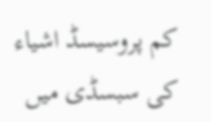کم پروسیسڈ اشیاء کی سبسڈی میں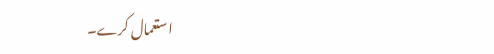استعمال کرے۔